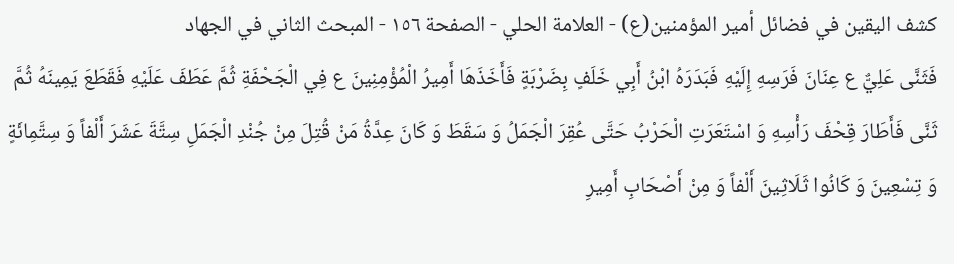كشف اليقين في فضائل أمير المؤمنين(ع) - العلامة الحلي - الصفحة ١٥٦ - المبحث الثاني في الجهاد
فَثَنَّى عَلِيٌّ ع عِنَانَ فَرَسِهِ إِلَيْهِ فَبَدَرَهُ ابْنُ أَبِي خَلَفٍ بِضَرْبَةٍ فَأَخَذَهَا أَمِيرُ الْمُؤْمِنِينَ ع فِي الْجَحْفَةِ ثُمَّ عَطَفَ عَلَيْهِ فَقَطَعَ يَمِينَهُ ثُمَّ ثَنَّى فَأَطَارَ قِحْفَ رَأْسِهِ وَ اسْتَعَرَتِ الْحَرْبُ حَتَّى عُقِرَ الْجَمَلُ وَ سَقَطَ وَ كَانَ عِدَّةُ مَنْ قُتِلَ مِنْ جُنْدِ الْجَمَلِ سِتَّةَ عَشَرَ أَلْفاً وَ سِتَّمِائَةٍ وَ تِسْعِينَ وَ كَانُوا ثَلَاثِينَ أَلْفاً وَ مِنْ أَصْحَابِ أَمِيرِ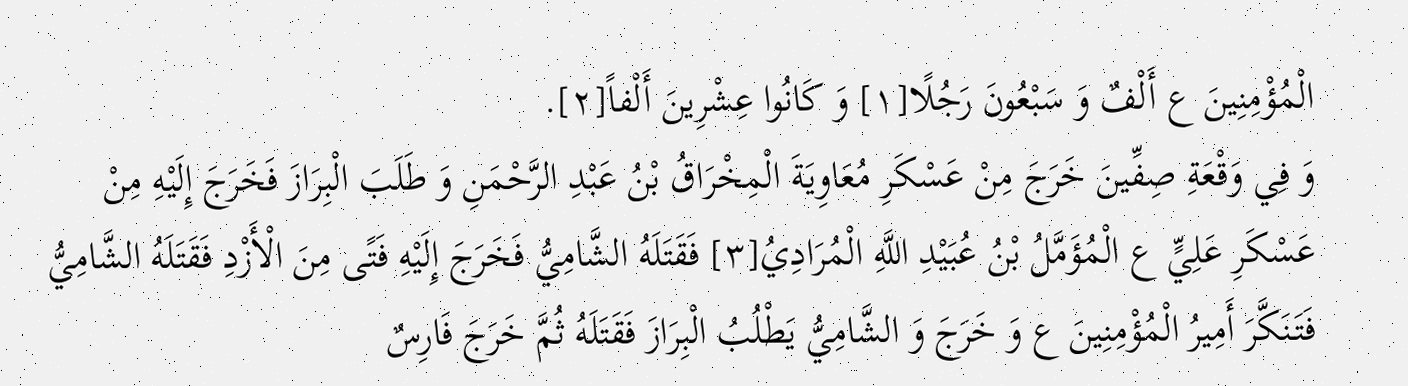الْمُؤْمِنِينَ ع أَلْفٌ وَ سَبْعُونَ رَجُلًا[١] وَ كَانُوا عِشْرِينَ أَلْفاً[٢].
وَ فِي وَقْعَةِ صِفِّينَ خَرَجَ مِنْ عَسْكَرِ مُعَاوِيَةَ الْمِخْرَاقُ بْنُ عَبْدِ الرَّحْمَنِ وَ طَلَبَ الْبِرَازَ فَخَرَجَ إِلَيْهِ مِنْ عَسْكَرِ عَلِيٍّ ع الْمُؤَمَّلُ بْنُ عُبَيْدِ اللَّهِ الْمُرَادِيُ[٣] فَقَتَلَهُ الشَّامِيُّ فَخَرَجَ إِلَيْهِ فَتًى مِنَ الْأَزْدِ فَقَتَلَهُ الشَّامِيُّ فَتَنَكَّرَ أَمِيرُ الْمُؤْمِنِينَ ع وَ خَرَجَ وَ الشَّامِيُّ يَطْلُبُ الْبِرَازَ فَقَتَلَهُ ثُمَّ خَرَجَ فَارِسٌ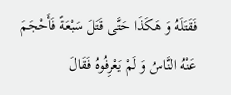فَقَتَلَهُ وَ هَكَذَا حَتَّى قَتَلَ سَبْعَةً فَأَحْجَمَ عَنْهُ النَّاسُ وَ لَمْ يَعْرِفُوهُ فَقَالَ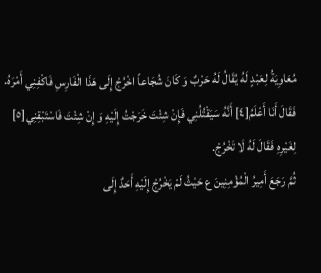مُعَاوِيَةُ لِعَبْدٍ لَهُ يُقَالُ لَهُ حَرْبٌ وَ كَانَ شُجَاعاً اخْرُجْ إِلَى هَذَا الْفَارِسِ فَاكْفِنِي أَمْرَهُ.
فَقَالَ أَنَا أَعْلَمُ[٤] أَنَّهُ سَيَقْتُلُنِي فَإِنْ شِئْتَ خَرَجْتُ إِلَيْهِ وَ إِنْ شِئْتَ فَاسْتَبْقِنِي[٥] لِغَيْرِهِ فَقَالَ لَهُ لَا تَخْرُجْ.
ثُمَّ رَجَعَ أَمِيرُ الْمُؤْمِنِينَ ع حَيْثُ لَمْ يَخْرُجْ إِلَيْهِ أَحَدٌ إِلَى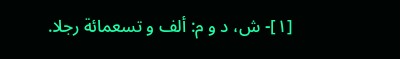[١]- ش، د و م: ألف و تسعمائة رجلا.